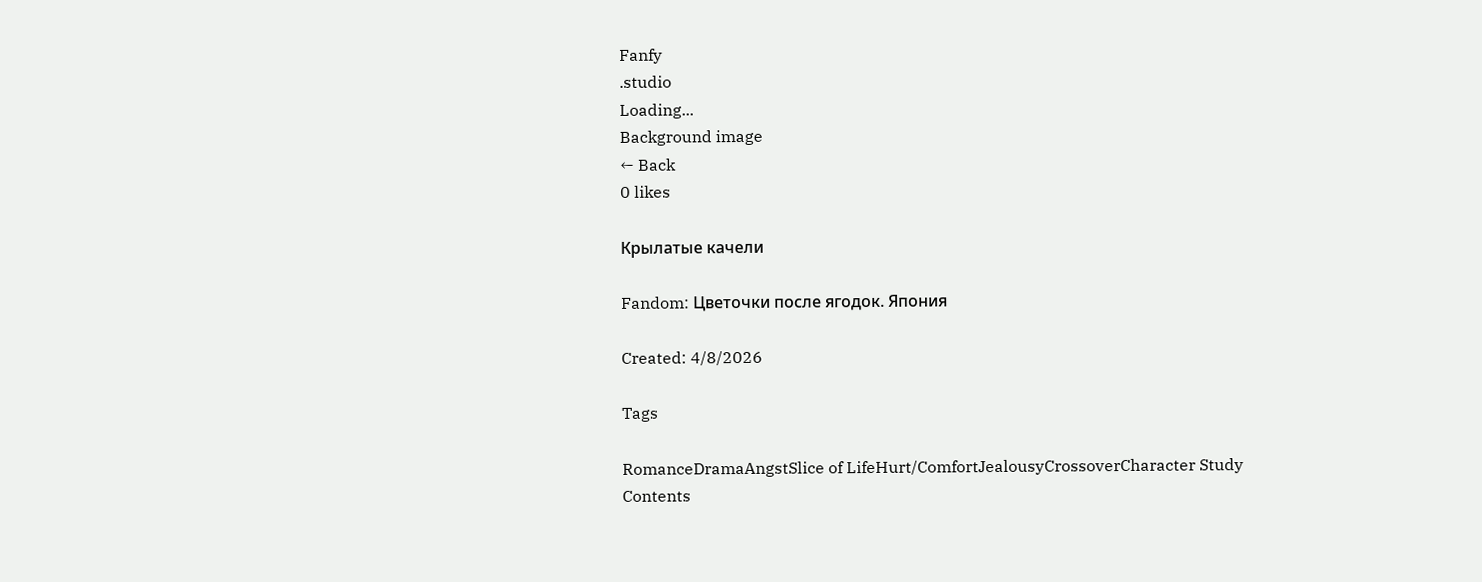Fanfy
.studio
Loading...
Background image
← Back
0 likes

Крылатые качели

Fandom: Цветочки после ягодок. Япония

Created: 4/8/2026

Tags

RomanceDramaAngstSlice of LifeHurt/ComfortJealousyCrossoverCharacter Study
Contents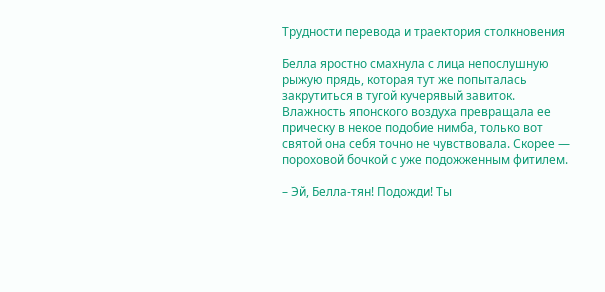Трудности перевода и траектория столкновения

Белла яростно смахнула с лица непослушную рыжую прядь, которая тут же попыталась закрутиться в тугой кучерявый завиток. Влажность японского воздуха превращала ее прическу в некое подобие нимба, только вот святой она себя точно не чувствовала. Скорее — пороховой бочкой с уже подожженным фитилем.

– Эй, Белла-тян! Подожди! Ты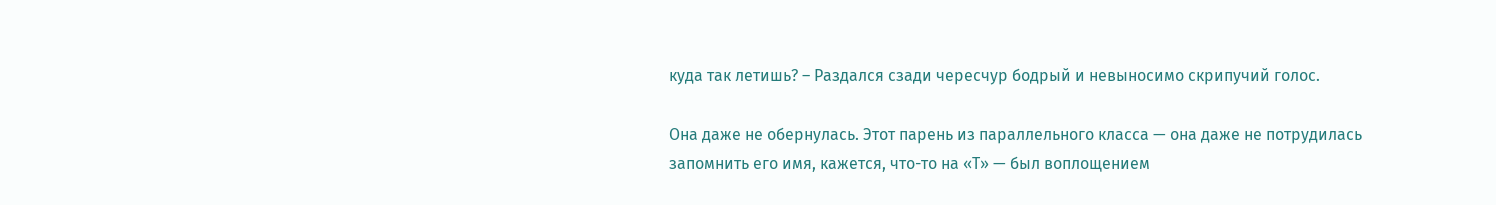куда так летишь? – Раздался сзади чересчур бодрый и невыносимо скрипучий голос.

Она даже не обернулась. Этот парень из параллельного класса — она даже не потрудилась запомнить его имя, кажется, что-то на «Т» — был воплощением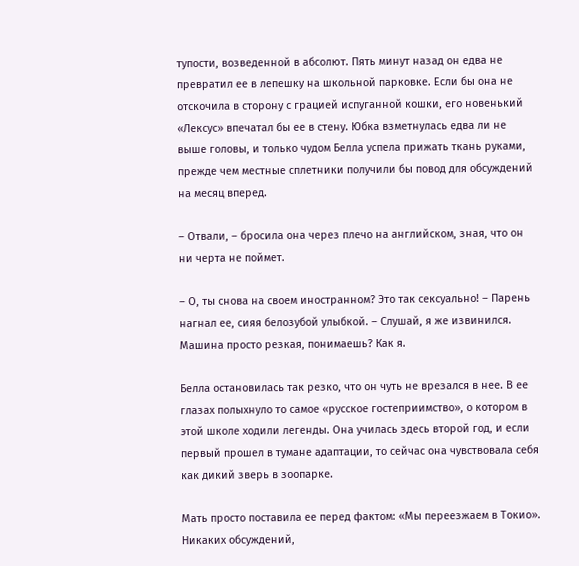тупости, возведенной в абсолют. Пять минут назад он едва не превратил ее в лепешку на школьной парковке. Если бы она не отскочила в сторону с грацией испуганной кошки, его новенький «Лексус» впечатал бы ее в стену. Юбка взметнулась едва ли не выше головы, и только чудом Белла успела прижать ткань руками, прежде чем местные сплетники получили бы повод для обсуждений на месяц вперед.

– Отвали, – бросила она через плечо на английском, зная, что он ни черта не поймет.

– О, ты снова на своем иностранном? Это так сексуально! – Парень нагнал ее, сияя белозубой улыбкой. – Слушай, я же извинился. Машина просто резкая, понимаешь? Как я.

Белла остановилась так резко, что он чуть не врезался в нее. В ее глазах полыхнуло то самое «русское гостеприимство», о котором в этой школе ходили легенды. Она училась здесь второй год, и если первый прошел в тумане адаптации, то сейчас она чувствовала себя как дикий зверь в зоопарке.

Мать просто поставила ее перед фактом: «Мы переезжаем в Токио». Никаких обсуждений,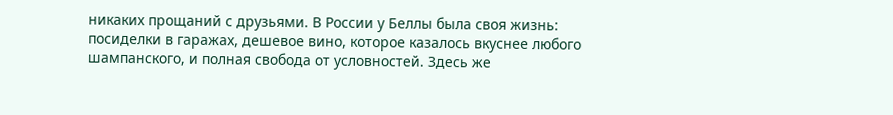никаких прощаний с друзьями. В России у Беллы была своя жизнь: посиделки в гаражах, дешевое вино, которое казалось вкуснее любого шампанского, и полная свобода от условностей. Здесь же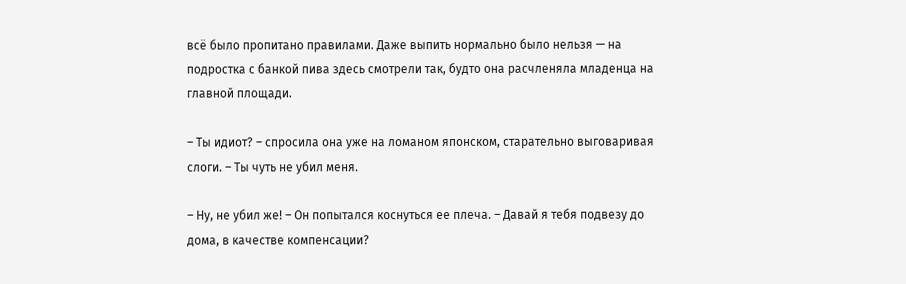всё было пропитано правилами. Даже выпить нормально было нельзя — на подростка с банкой пива здесь смотрели так, будто она расчленяла младенца на главной площади.

– Ты идиот? – спросила она уже на ломаном японском, старательно выговаривая слоги. – Ты чуть не убил меня.

– Ну, не убил же! – Он попытался коснуться ее плеча. – Давай я тебя подвезу до дома, в качестве компенсации?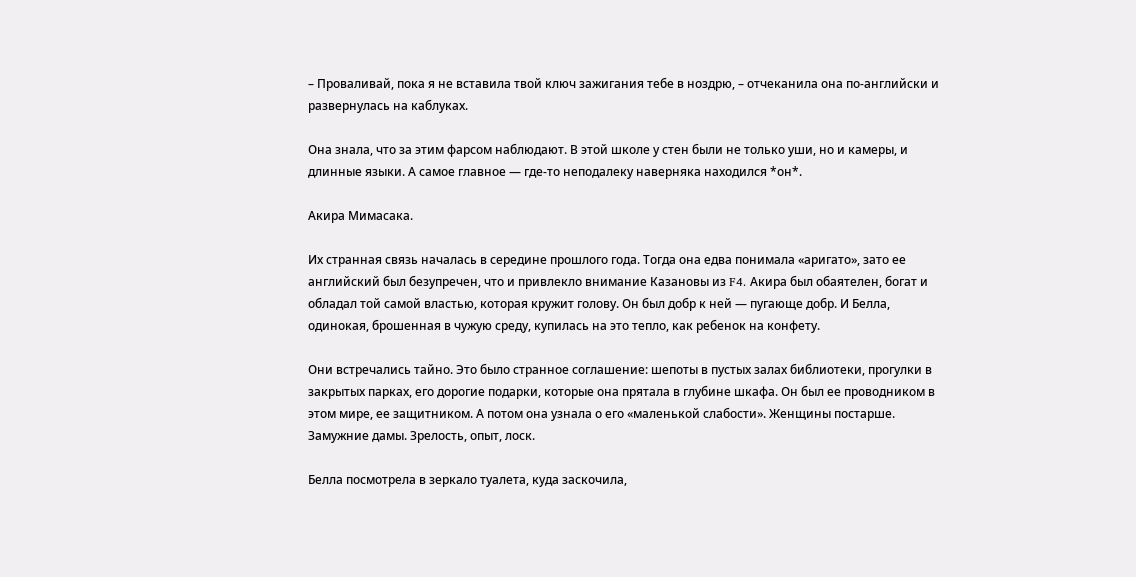– Проваливай, пока я не вставила твой ключ зажигания тебе в ноздрю, – отчеканила она по-английски и развернулась на каблуках.

Она знала, что за этим фарсом наблюдают. В этой школе у стен были не только уши, но и камеры, и длинные языки. А самое главное — где-то неподалеку наверняка находился *он*.

Акира Мимасака.

Их странная связь началась в середине прошлого года. Тогда она едва понимала «аригато», зато ее английский был безупречен, что и привлекло внимание Казановы из F4. Акира был обаятелен, богат и обладал той самой властью, которая кружит голову. Он был добр к ней — пугающе добр. И Белла, одинокая, брошенная в чужую среду, купилась на это тепло, как ребенок на конфету.

Они встречались тайно. Это было странное соглашение: шепоты в пустых залах библиотеки, прогулки в закрытых парках, его дорогие подарки, которые она прятала в глубине шкафа. Он был ее проводником в этом мире, ее защитником. А потом она узнала о его «маленькой слабости». Женщины постарше. Замужние дамы. Зрелость, опыт, лоск.

Белла посмотрела в зеркало туалета, куда заскочила,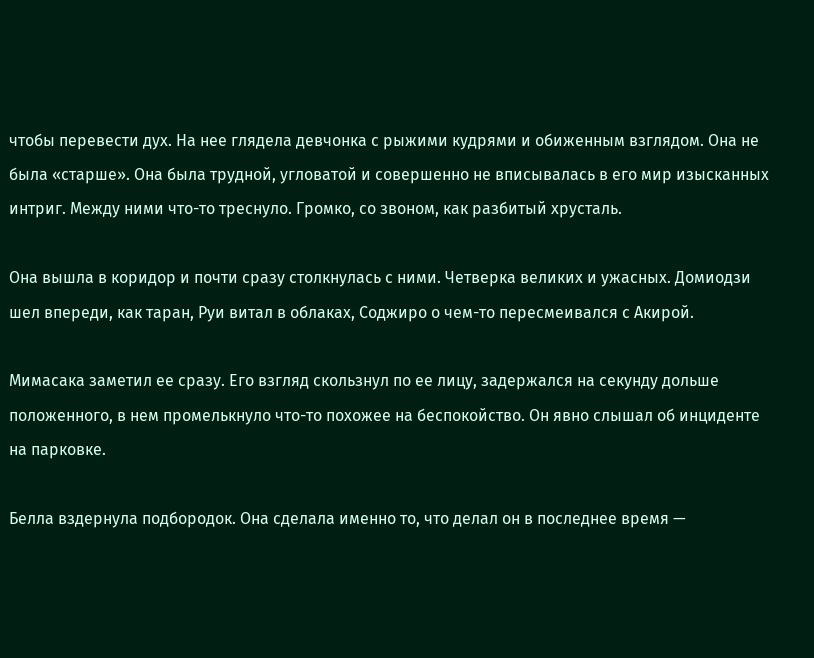чтобы перевести дух. На нее глядела девчонка с рыжими кудрями и обиженным взглядом. Она не была «старше». Она была трудной, угловатой и совершенно не вписывалась в его мир изысканных интриг. Между ними что-то треснуло. Громко, со звоном, как разбитый хрусталь.

Она вышла в коридор и почти сразу столкнулась с ними. Четверка великих и ужасных. Домиодзи шел впереди, как таран, Руи витал в облаках, Соджиро о чем-то пересмеивался с Акирой.

Мимасака заметил ее сразу. Его взгляд скользнул по ее лицу, задержался на секунду дольше положенного, в нем промелькнуло что-то похожее на беспокойство. Он явно слышал об инциденте на парковке.

Белла вздернула подбородок. Она сделала именно то, что делал он в последнее время —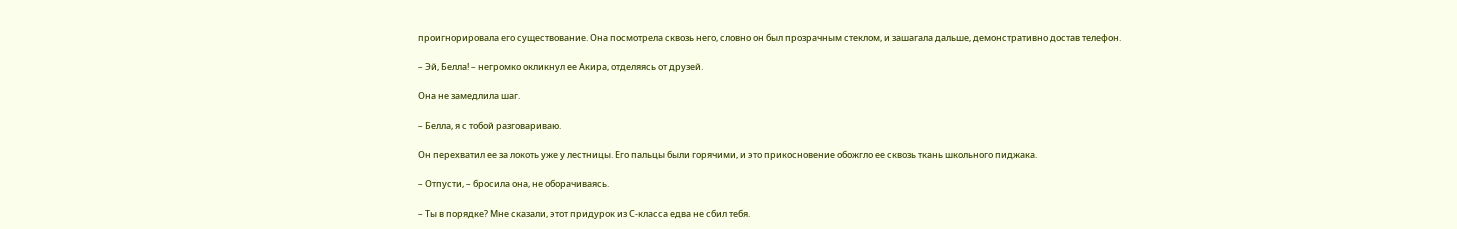проигнорировала его существование. Она посмотрела сквозь него, словно он был прозрачным стеклом, и зашагала дальше, демонстративно достав телефон.

– Эй, Белла! – негромко окликнул ее Акира, отделяясь от друзей.

Она не замедлила шаг.

– Белла, я с тобой разговариваю.

Он перехватил ее за локоть уже у лестницы. Его пальцы были горячими, и это прикосновение обожгло ее сквозь ткань школьного пиджака.

– Отпусти, – бросила она, не оборачиваясь.

– Ты в порядке? Мне сказали, этот придурок из С-класса едва не сбил тебя.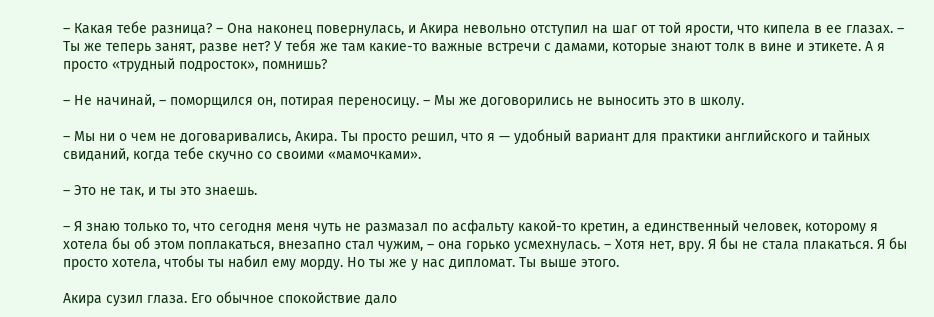– Какая тебе разница? – Она наконец повернулась, и Акира невольно отступил на шаг от той ярости, что кипела в ее глазах. – Ты же теперь занят, разве нет? У тебя же там какие-то важные встречи с дамами, которые знают толк в вине и этикете. А я просто «трудный подросток», помнишь?

– Не начинай, – поморщился он, потирая переносицу. – Мы же договорились не выносить это в школу.

– Мы ни о чем не договаривались, Акира. Ты просто решил, что я — удобный вариант для практики английского и тайных свиданий, когда тебе скучно со своими «мамочками».

– Это не так, и ты это знаешь.

– Я знаю только то, что сегодня меня чуть не размазал по асфальту какой-то кретин, а единственный человек, которому я хотела бы об этом поплакаться, внезапно стал чужим, – она горько усмехнулась. – Хотя нет, вру. Я бы не стала плакаться. Я бы просто хотела, чтобы ты набил ему морду. Но ты же у нас дипломат. Ты выше этого.

Акира сузил глаза. Его обычное спокойствие дало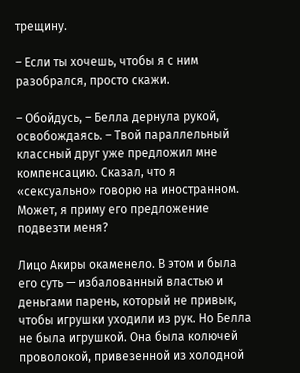трещину.

– Если ты хочешь, чтобы я с ним разобрался, просто скажи.

– Обойдусь, – Белла дернула рукой, освобождаясь. – Твой параллельный классный друг уже предложил мне компенсацию. Сказал, что я «сексуально» говорю на иностранном. Может, я приму его предложение подвезти меня?

Лицо Акиры окаменело. В этом и была его суть — избалованный властью и деньгами парень, который не привык, чтобы игрушки уходили из рук. Но Белла не была игрушкой. Она была колючей проволокой, привезенной из холодной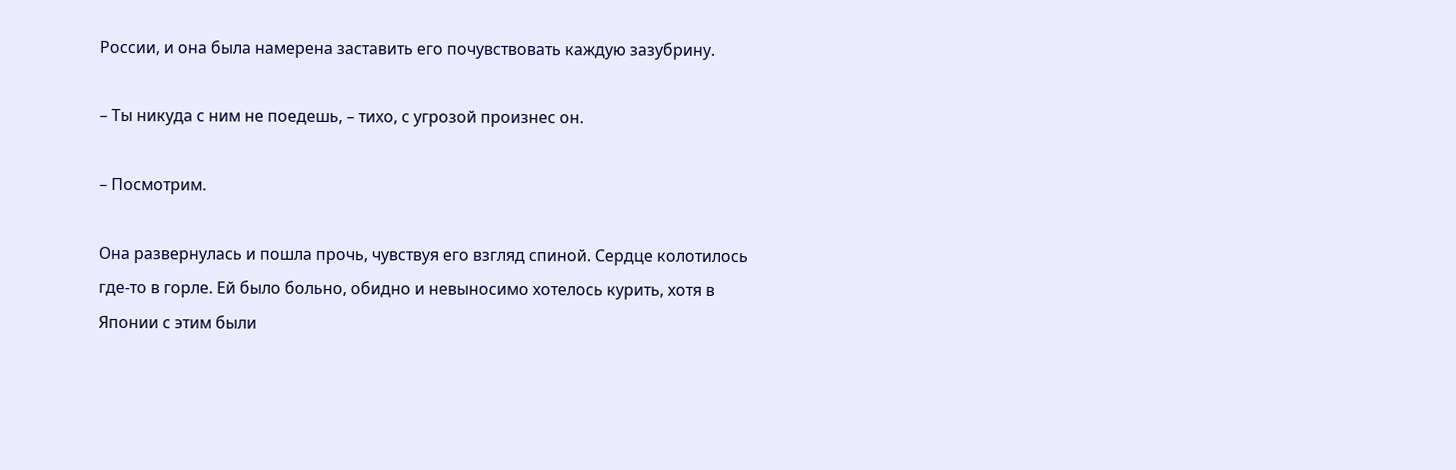России, и она была намерена заставить его почувствовать каждую зазубрину.

– Ты никуда с ним не поедешь, – тихо, с угрозой произнес он.

– Посмотрим.

Она развернулась и пошла прочь, чувствуя его взгляд спиной. Сердце колотилось где-то в горле. Ей было больно, обидно и невыносимо хотелось курить, хотя в Японии с этим были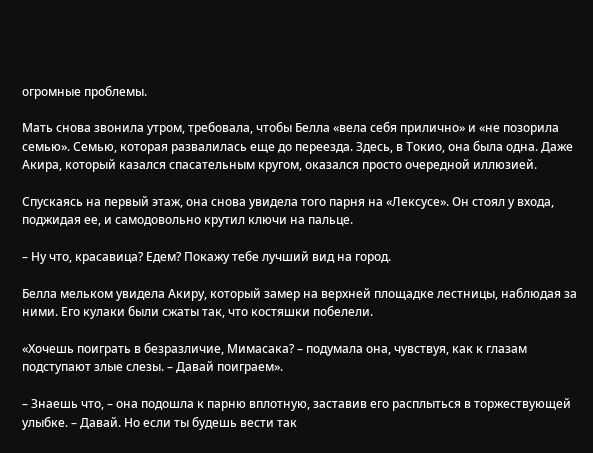огромные проблемы.

Мать снова звонила утром, требовала, чтобы Белла «вела себя прилично» и «не позорила семью». Семью, которая развалилась еще до переезда. Здесь, в Токио, она была одна. Даже Акира, который казался спасательным кругом, оказался просто очередной иллюзией.

Спускаясь на первый этаж, она снова увидела того парня на «Лексусе». Он стоял у входа, поджидая ее, и самодовольно крутил ключи на пальце.

– Ну что, красавица? Едем? Покажу тебе лучший вид на город.

Белла мельком увидела Акиру, который замер на верхней площадке лестницы, наблюдая за ними. Его кулаки были сжаты так, что костяшки побелели.

«Хочешь поиграть в безразличие, Мимасака? – подумала она, чувствуя, как к глазам подступают злые слезы. – Давай поиграем».

– Знаешь что, – она подошла к парню вплотную, заставив его расплыться в торжествующей улыбке. – Давай. Но если ты будешь вести так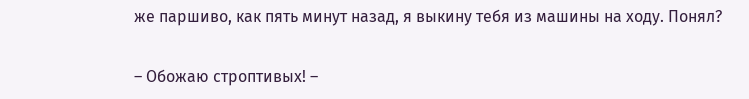же паршиво, как пять минут назад, я выкину тебя из машины на ходу. Понял?

– Обожаю строптивых! –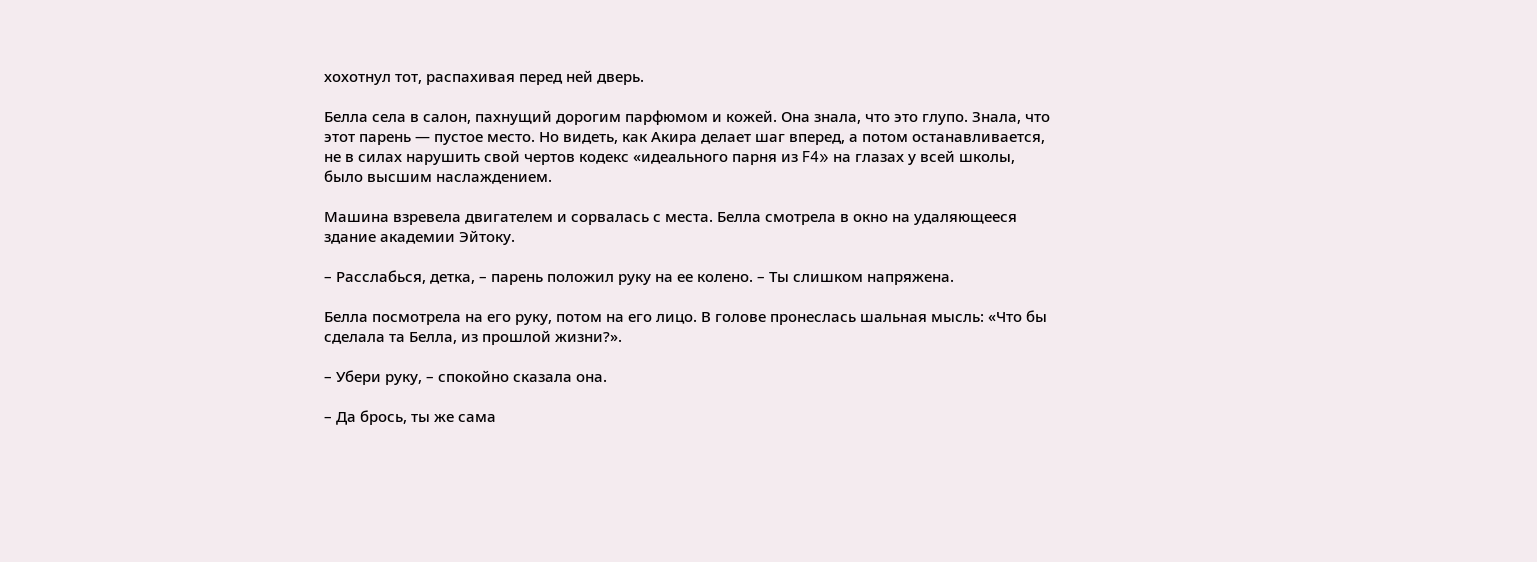хохотнул тот, распахивая перед ней дверь.

Белла села в салон, пахнущий дорогим парфюмом и кожей. Она знала, что это глупо. Знала, что этот парень — пустое место. Но видеть, как Акира делает шаг вперед, а потом останавливается, не в силах нарушить свой чертов кодекс «идеального парня из F4» на глазах у всей школы, было высшим наслаждением.

Машина взревела двигателем и сорвалась с места. Белла смотрела в окно на удаляющееся здание академии Эйтоку.

– Расслабься, детка, – парень положил руку на ее колено. – Ты слишком напряжена.

Белла посмотрела на его руку, потом на его лицо. В голове пронеслась шальная мысль: «Что бы сделала та Белла, из прошлой жизни?».

– Убери руку, – спокойно сказала она.

– Да брось, ты же сама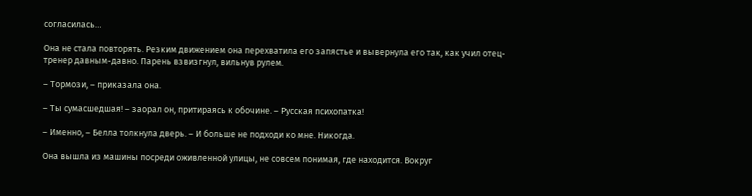согласилась…

Она не стала повторять. Резким движением она перехватила его запястье и вывернула его так, как учил отец-тренер давным-давно. Парень взвизгнул, вильнув рулем.

– Тормози, – приказала она.

– Ты сумасшедшая! – заорал он, притираясь к обочине. – Русская психопатка!

– Именно, – Белла толкнула дверь. – И больше не подходи ко мне. Никогда.

Она вышла из машины посреди оживленной улицы, не совсем понимая, где находится. Вокруг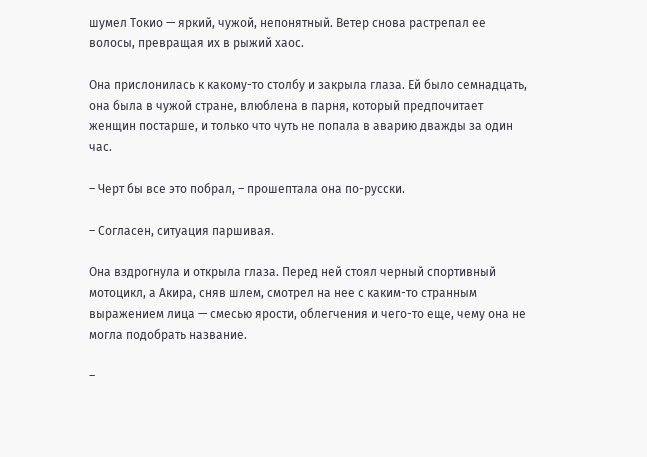шумел Токио — яркий, чужой, непонятный. Ветер снова растрепал ее волосы, превращая их в рыжий хаос.

Она прислонилась к какому-то столбу и закрыла глаза. Ей было семнадцать, она была в чужой стране, влюблена в парня, который предпочитает женщин постарше, и только что чуть не попала в аварию дважды за один час.

– Черт бы все это побрал, – прошептала она по-русски.

– Согласен, ситуация паршивая.

Она вздрогнула и открыла глаза. Перед ней стоял черный спортивный мотоцикл, а Акира, сняв шлем, смотрел на нее с каким-то странным выражением лица — смесью ярости, облегчения и чего-то еще, чему она не могла подобрать название.

–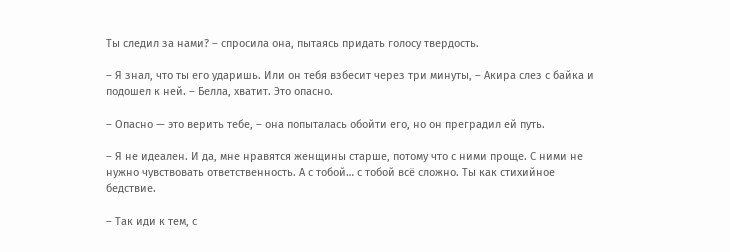Ты следил за нами? – спросила она, пытаясь придать голосу твердость.

– Я знал, что ты его ударишь. Или он тебя взбесит через три минуты, – Акира слез с байка и подошел к ней. – Белла, хватит. Это опасно.

– Опасно — это верить тебе, – она попыталась обойти его, но он преградил ей путь.

– Я не идеален. И да, мне нравятся женщины старше, потому что с ними проще. С ними не нужно чувствовать ответственность. А с тобой… с тобой всё сложно. Ты как стихийное бедствие.

– Так иди к тем, с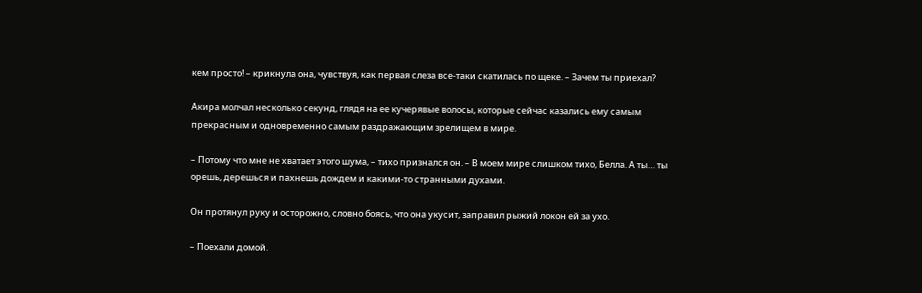кем просто! – крикнула она, чувствуя, как первая слеза все-таки скатилась по щеке. – Зачем ты приехал?

Акира молчал несколько секунд, глядя на ее кучерявые волосы, которые сейчас казались ему самым прекрасным и одновременно самым раздражающим зрелищем в мире.

– Потому что мне не хватает этого шума, – тихо признался он. – В моем мире слишком тихо, Белла. А ты… ты орешь, дерешься и пахнешь дождем и какими-то странными духами.

Он протянул руку и осторожно, словно боясь, что она укусит, заправил рыжий локон ей за ухо.

– Поехали домой.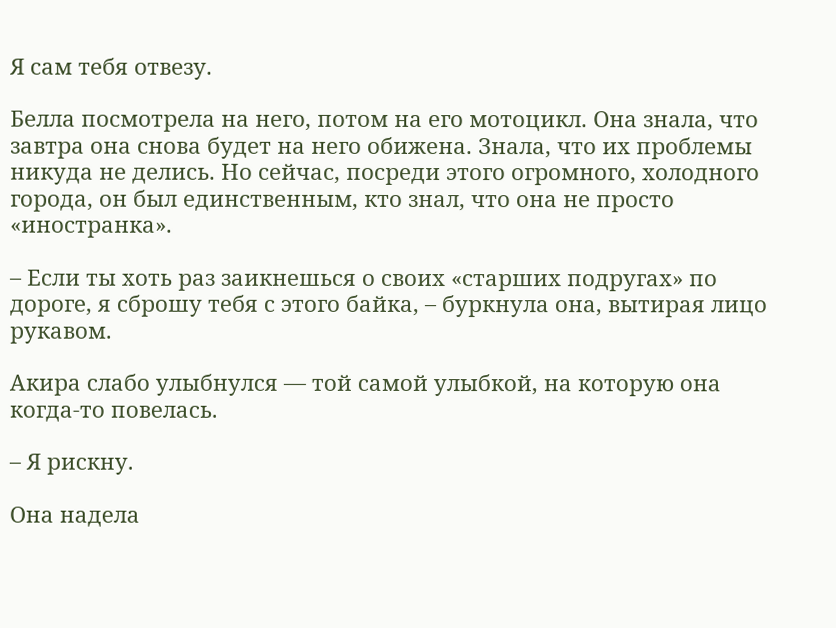Я сам тебя отвезу.

Белла посмотрела на него, потом на его мотоцикл. Она знала, что завтра она снова будет на него обижена. Знала, что их проблемы никуда не делись. Но сейчас, посреди этого огромного, холодного города, он был единственным, кто знал, что она не просто «иностранка».

– Если ты хоть раз заикнешься о своих «старших подругах» по дороге, я сброшу тебя с этого байка, – буркнула она, вытирая лицо рукавом.

Акира слабо улыбнулся — той самой улыбкой, на которую она когда-то повелась.

– Я рискну.

Она надела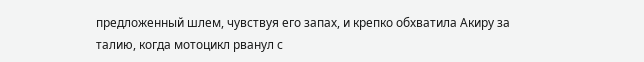предложенный шлем, чувствуя его запах, и крепко обхватила Акиру за талию, когда мотоцикл рванул с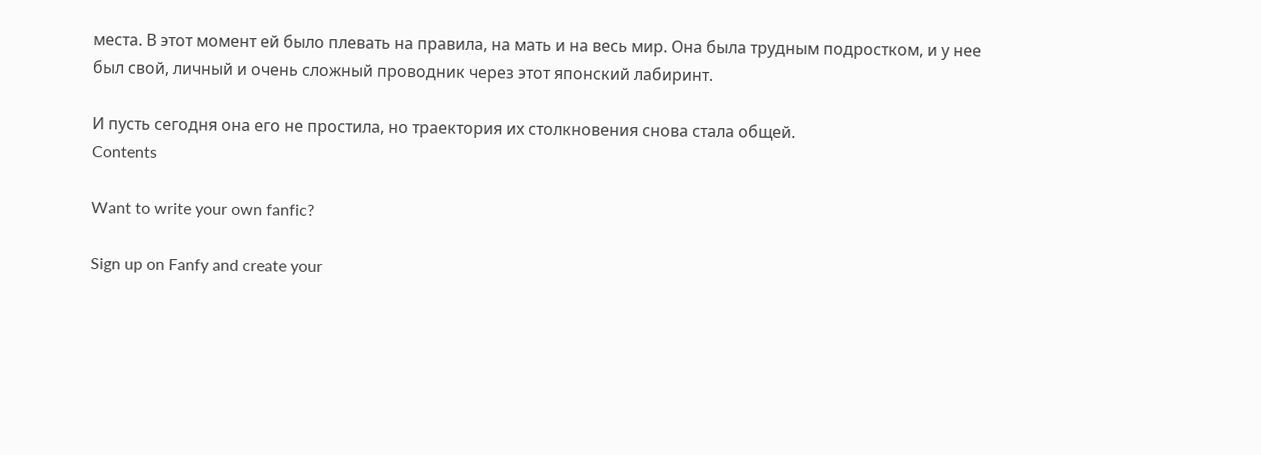места. В этот момент ей было плевать на правила, на мать и на весь мир. Она была трудным подростком, и у нее был свой, личный и очень сложный проводник через этот японский лабиринт.

И пусть сегодня она его не простила, но траектория их столкновения снова стала общей.
Contents

Want to write your own fanfic?

Sign up on Fanfy and create your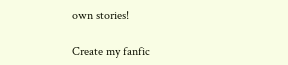own stories!

Create my fanfic